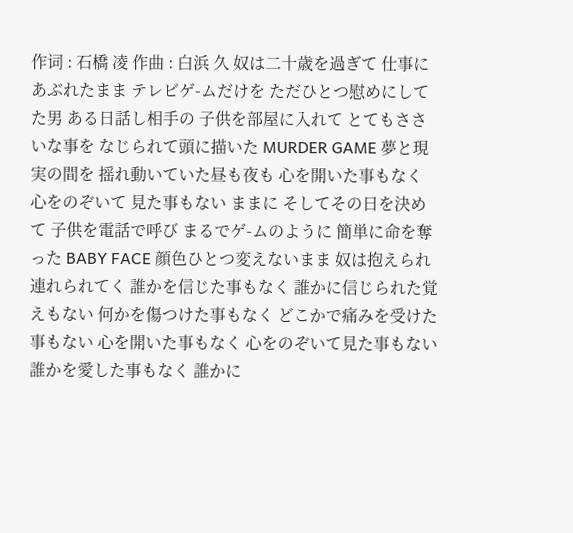作词 : 石橋 凌 作曲 : 白浜 久 奴は二十歳を過ぎて 仕事にあぶれたまま テレビゲ-ムだけを ただひとつ慰めにしてた男 ある日話し相手の 子供を部屋に入れて とてもささいな事を なじられて頭に描いた MURDER GAME 夢と現実の間を 摇れ動いていた昼も夜も 心を開いた事もなく 心をのぞいて 見た事もない ままに そしてその日を決めて 子供を電話で呼び まるでゲ-ムのように 簡単に命を奪った BABY FACE 顔色ひとつ変えないまま 奴は抱えられ 連れられてく 誰かを信じた事もなく 誰かに信じられた覚えもない 何かを傷つけた事もなく どこかで痛みを受けた事もない 心を開いた事もなく 心をのぞいて見た事もない 誰かを愛した事もなく 誰かに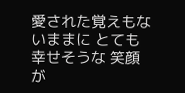愛された覚えもないままに とても幸せそうな 笑顔が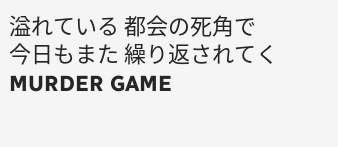溢れている 都会の死角で 今日もまた 繰り返されてく MURDER GAME